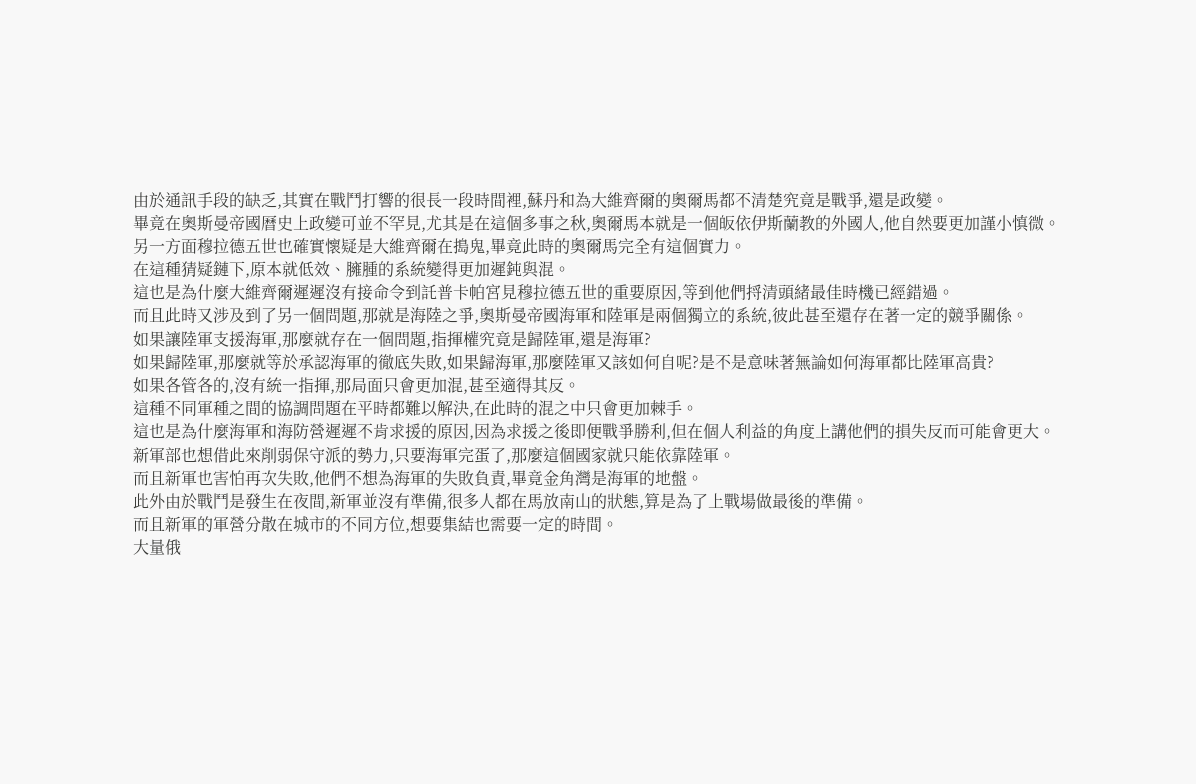由於通訊手段的缺乏,其實在戰鬥打響的很長一段時間裡,蘇丹和為大維齊爾的奧爾馬都不清楚究竟是戰爭,還是政變。
畢竟在奧斯曼帝國曆史上政變可並不罕見,尤其是在這個多事之秋,奧爾馬本就是一個皈依伊斯蘭教的外國人,他自然要更加謹小慎微。
另一方面穆拉德五世也確實懷疑是大維齊爾在搗鬼,畢竟此時的奧爾馬完全有這個實力。
在這種猜疑鏈下,原本就低效、臃腫的系統變得更加遲鈍與混。
這也是為什麼大維齊爾遲遲沒有接命令到託普卡帕宮見穆拉德五世的重要原因,等到他們捋清頭緒最佳時機已經錯過。
而且此時又涉及到了另一個問題,那就是海陸之爭,奧斯曼帝國海軍和陸軍是兩個獨立的系統,彼此甚至還存在著一定的競爭關係。
如果讓陸軍支援海軍,那麼就存在一個問題,指揮權究竟是歸陸軍,還是海軍?
如果歸陸軍,那麼就等於承認海軍的徹底失敗,如果歸海軍,那麼陸軍又該如何自呢?是不是意味著無論如何海軍都比陸軍高貴?
如果各管各的,沒有統一指揮,那局面只會更加混,甚至適得其反。
這種不同軍種之間的協調問題在平時都難以解決,在此時的混之中只會更加棘手。
這也是為什麼海軍和海防營遲遲不肯求援的原因,因為求援之後即便戰爭勝利,但在個人利益的角度上講他們的損失反而可能會更大。
新軍部也想借此來削弱保守派的勢力,只要海軍完蛋了,那麼這個國家就只能依靠陸軍。
而且新軍也害怕再次失敗,他們不想為海軍的失敗負責,畢竟金角灣是海軍的地盤。
此外由於戰鬥是發生在夜間,新軍並沒有準備,很多人都在馬放南山的狀態,算是為了上戰場做最後的準備。
而且新軍的軍營分散在城市的不同方位,想要集結也需要一定的時間。
大量俄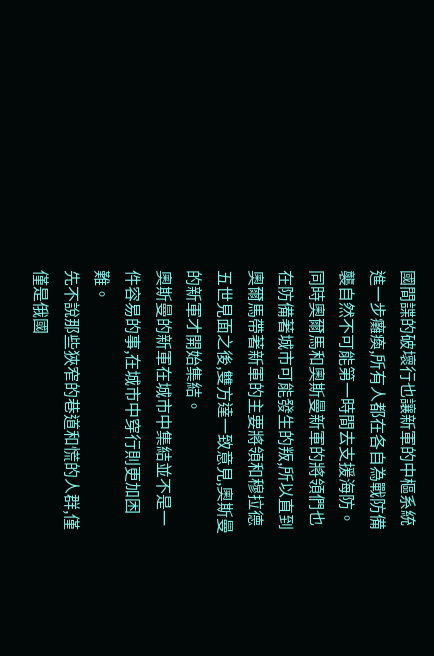國間諜的破壞行也讓新軍的中樞系統進一步癱瘓,所有人都在各自為戰防備襲自然不可能第一時間去支援海防。
同時奧爾馬和奧斯曼新軍的將領們也在防備著城市可能發生的叛,所以直到奧爾馬帶著新軍的主要將領和穆拉德五世見面之後,雙方達一致意見,奧斯曼的新軍才開始集結。
奧斯曼的新軍在城市中集結並不是一件容易的事,在城市中穿行則更加困難。
先不說那些狹窄的巷道和慌的人群,僅僅是俄國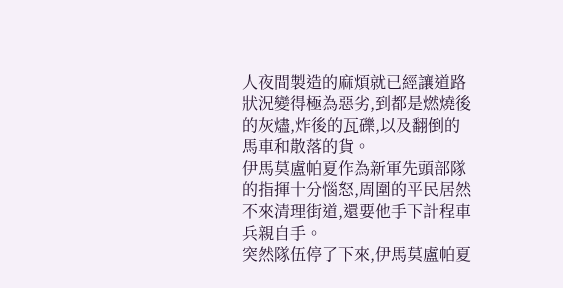人夜間製造的麻煩就已經讓道路狀況變得極為惡劣,到都是燃燒後的灰燼,炸後的瓦礫,以及翻倒的馬車和散落的貨。
伊馬莫盧帕夏作為新軍先頭部隊的指揮十分惱怒,周圍的平民居然不來清理街道,還要他手下計程車兵親自手。
突然隊伍停了下來,伊馬莫盧帕夏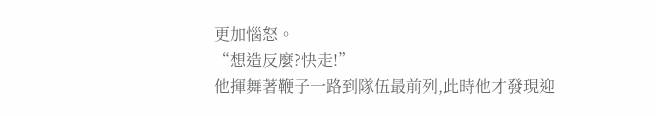更加惱怒。
“想造反麼?快走!”
他揮舞著鞭子一路到隊伍最前列,此時他才發現迎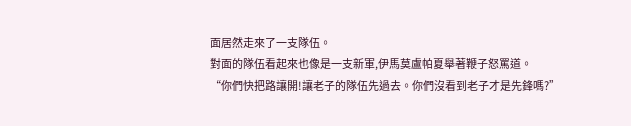面居然走來了一支隊伍。
對面的隊伍看起來也像是一支新軍,伊馬莫盧帕夏舉著鞭子怒罵道。
“你們快把路讓開!讓老子的隊伍先過去。你們沒看到老子才是先鋒嗎?”